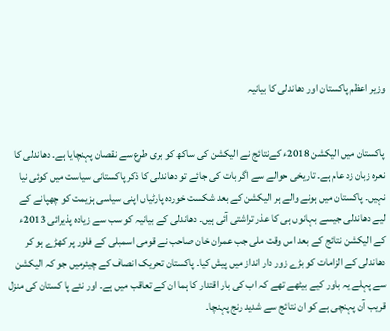وزیر اعظم پاکستان اور دھاندلی کا بیانیہ


پاکستان میں الیکشن 2018ء کےنتائج نے الیکشن کی ساکھ کو بری طرع سے نقصان پہنچایا ہے۔ دھاندلی کا نعرہ زبان زد عام ہے۔ تاریخی حوالے سے اگر بات کی جائے تو دھاندلی کا ذکر پاکستانی سیاست میں کوئی نیا نہیں۔ پاکستان میں ہونے والے ہر الیکشن کے بعد شکست خوردہ پارٹیاں اپنی سیاسی ہزیمت کو چھپانے کے لیے دھاندلی جیسے بہانوں ہی کا عذر تراشتی آئی ہیں۔ دھاندلی کے بیانیہ کو سب سے زیادہ پذیرائی 2013ء کے الیکشن نتائج کے بعد اس وقت ملی جب عمران خان صاحب نے قومی اسمبلی کے فلور پر کھڑے ہو کر دھاندلی کے الزامات کو بڑے زور دار انداز میں پیش کیا۔ پاکستان تحریک انصاف کے چیئرمیں جو کہ الیکشن سے پہلے یہ باور کیے بیٹھے تھے کہ اب کی بار اقتدار کا ہما ان کے تعاقب میں ہے۔ اور نئے پا کستان کی منزل قریب آن پہنچی ہے کو ان نتائج سے شدید رنج پہنچا۔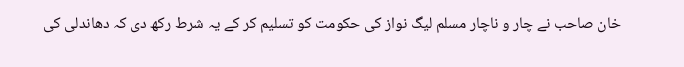خان صاحب نے چار و ناچار مسلم لیگ نواز کی حکومت کو تسلیم کر کے یہ شرط رکھ دی کہ دھاندلی کی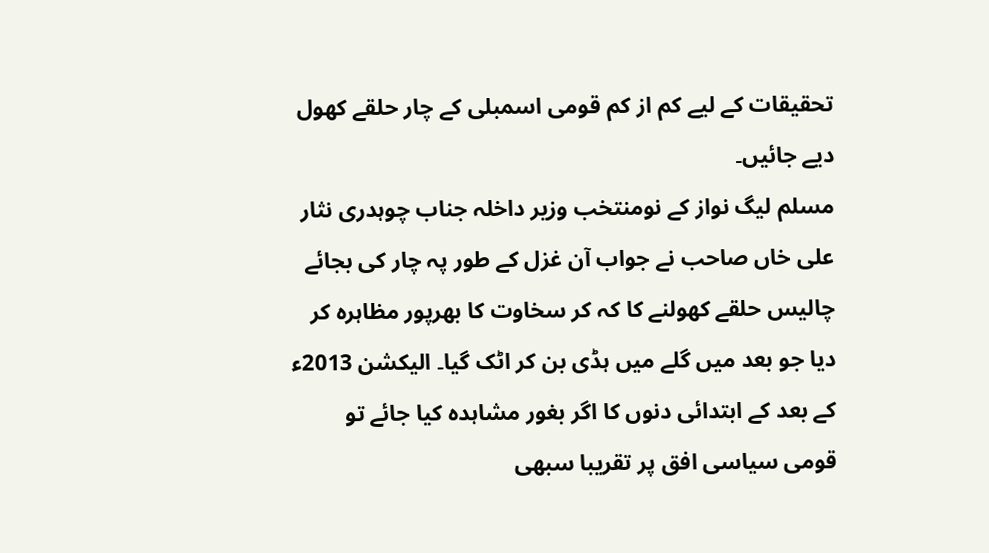تحقیقات کے لیے کم از کم قومی اسمبلی کے چار حلقے کھول دیے جائیں۔
مسلم لیگ نواز کے نومنتخب وزیر داخلہ جناب چوہدری نثار علی خاں صاحب نے جواب آن غزل کے طور پہ چار کی بجائے چالیس حلقے کھولنے کا کہ کر سخاوت کا بھرپور مظاہرہ کر دیا جو بعد میں گلے میں ہڈی بن کر اٹک گیا۔ الیکشن 2013ء کے بعد کے ابتدائی دنوں کا اگر بغور مشاہدہ کیا جائے تو قومی سیاسی افق پر تقریبا سبھی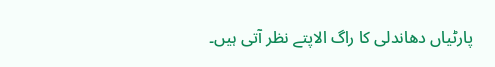پارٹیاں دھاندلی کا راگ الاپتے نظر آتی ہیں۔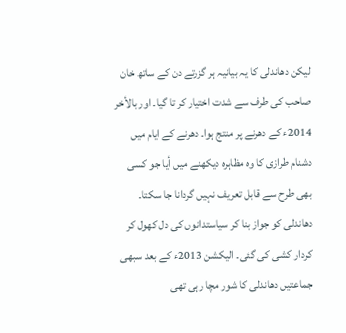لیکن دھاندلی کا یہ بیانیہ ہر گزرتے دن کے ساتھ خان صاحب کی طرف سے شدت اختیار کر تا گیا۔ اور بالأخر 2014ء کے دھرنے پر منتج ہوا۔ دھرنے کے ایام میں دشنام طرازی کا وہ مظاہرہ دیکھنے میں أیا جو کسی بھی طرح سے قابل تعریف نہیں گردانا جا سکتا۔ دھاندلی کو جواز بنا کر سیاستدانوں کی دل کھول کر کردار کشی کی گئی۔ الیکشن 2013ء کے بعد سبھی جماعتیں دھاندلی کا شور مچا رہی تھی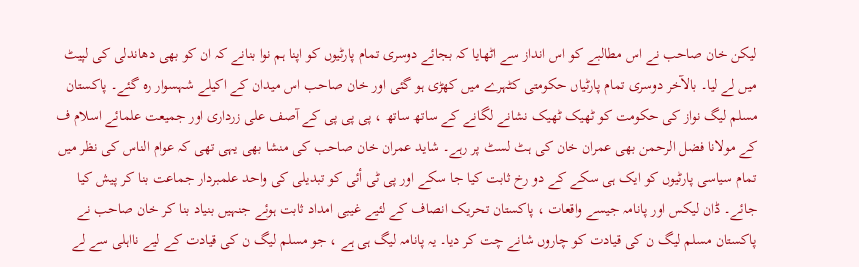لیکن خان صاحب نے اس مطالبے کو اس انداز سے اٹھایا کہ بجائے دوسری تمام پارٹیوں کو اپنا ہم نوا بنانے کہ ان کو بھی دھاندلی کی لپیٹ میں لے لیا۔ بالآخر دوسری تمام پارٹیاں حکومتی کٹہرے میں کھڑی ہو گئی اور خان صاحب اس میدان کے اکیلے شہسوار رہ گئے۔ پاکستان مسلم لیگ نواز کی حکومت کو ٹھیک ٹھیک نشانے لگانے کے ساتھ ساتھ ، پی پی پی کے آصف علی زرداری اور جمیعت علمائے اسلام ف کے مولانا فضل الرحمن بھی عمران خان کی ہٹ لسٹ پر رہے۔ شاید عمران خان صاحب کی منشا بھی یہی تھی کہ عوام الناس کی نظر میں تمام سیاسی پارٹیوں کو ایک ہی سکے کے دو رخ ثابت کیا جا سکے اور پی ٹی أئی کو تبدیلی کی واحد علمبردار جماعت بنا کر پیش کیا جائے۔ ڈان لیکس اور پانامہ جیسے واقعات ، پاکستان تحریک انصاف کے لئیے غیبی امداد ثابت ہوئے جنہیں بنیاد بنا کر خان صاحب نے پاکستان مسلم لیگ ن کی قیادت کو چاروں شانے چت کر دیا۔ یہ پانامہ لیگ ہی ہے ، جو مسلم لیگ ن کی قیادت کے لیے نااہلی سے لے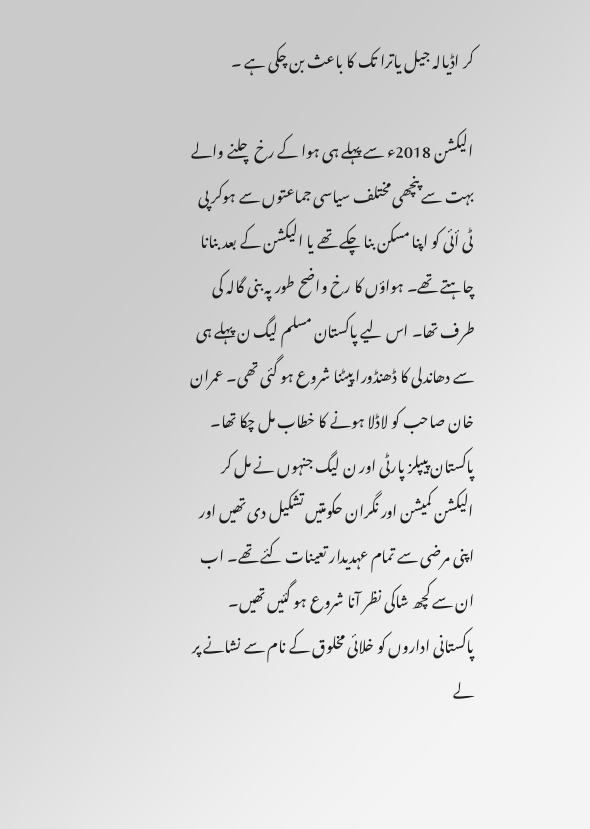کر اڈیالہ جیل یاترا تک کا باعث بن چکی ہے ۔

الیکشن 2018ء سے پہلے ہی ہوا کے رخ چلنے والے بہت سے پنچھی مختلف سیاسی جماعتوں سے ہوکر پی ٹی أئی کو اپنا مسکن بنا چکے تھے یا الیکشن کے بعد بنانا چاہتے تھے۔ ہواؤں کا رخ واضح طور پہ بنی گالہ کی طرف تھا۔ اس لیے پاکستان مسلم لیگ ن پہلے ہی سے دھاندلی کا ڈھنڈورا پیٹنا شروع ہو گئی تھی۔ عمران خان صاحب کو لاڈلا ہونے کا خطاب مل چکا تھا۔ پاکستان پیپلز پارٹی اور ن لیگ جنہوں نے مل کر الیکشن کمیشن اور نگران حکومتیں تشکیل دی تھیں اور اپنی مرضی سے تمام عہدیدار تعینات کئے تھے۔ اب ان سے کچھ شاکی نظر آنا شروع ہو گئیں تھیں۔ پاکستانی اداروں کو خلائی مخلوق کے نام سے نشانے پر لے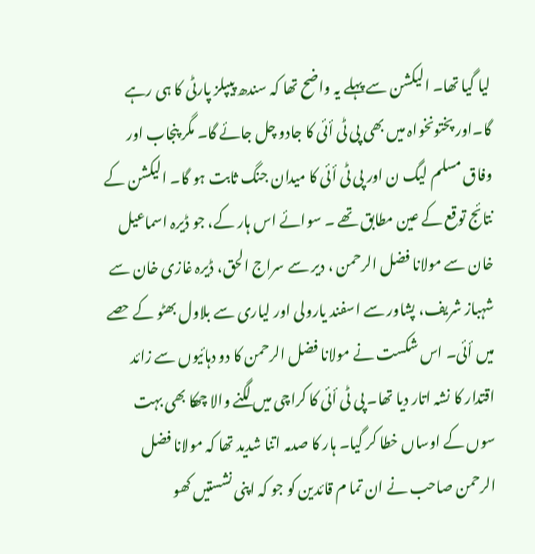لیا گیا تھا۔ الیکشن سے پہلے یہ واضح تھا کہ سندھ پیپلز پارٹی کا ہی رہے گا۔اور پختونخواہ میں بھی پی ٹی أئی کا جادو چل جائے گا۔ مگر پنجاب اور وفاق مسلم لیگ ن اور پی ٹی أئی کا میدان جنگ ثابت ہو گا۔ الیکشن کے نتائج توقع کے عین مطابق تھے ۔ سوائے اس ہار کے، جو ڈیرہ اسماعیل خان سے مولانا فضل الرحمن ، دیر سے سراج الحق، ڈیرہ غازی خان سے شہباز شریف، پشاور سے اسفند یارولی اور لیاری سے بلاول بھٹو کے حصے میں أئی۔ اس شکست نے مولانا فضل الرحمن کا دو دہائیوں سے زائد اقتدار کا نشہ اتار دیا تھا۔ پی ٹی أئی کا کراچی میں لگنے والا چھکا بھی بہت سوں کے اوساں خطا کر گیا۔ ہار کا صدمہ اتنا شدید تھا کہ مولانا فضل الرحمن صاحب نے ان تما م قائدین کو جو کہ اپنی نشستیں کھو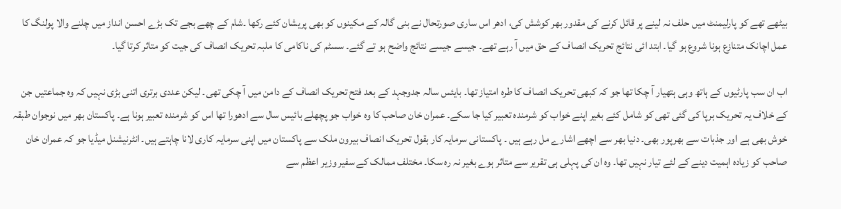بیٹھے تھے کو پارلیمنٹ میں حلف نہ لینے پر قائل کرنے کی مقدور بھر کوشش کی، ادھر اس ساری صورتحال نے بنی گالہ کے مکینوں کو بھی پریشان کئے رکھا ۔شام کے چھے بجے تک بڑے احسن انداز میں چلنے والا پولنگ کا عمل اچانک متنازع ہونا شروع ہو گیا۔ ابتد ائی نتائج تحریک انصاف کے حق میں آ رہے تھے۔ جیسے جیسے نتائج واضح ہو تے گئے۔ سسٹم کی ناکامی کا ملبہ تحریک انصاف کی جیت کو متاثر کرتا گیا۔

اب ان سب پارٹیوں کے ہاتھ وہی ہتھیار آ چکا تھا جو کہ کبھی تحریک انصاف کا طرہ امتیاز تھا۔ بایئس سالہ جدوجہد کے بعد فتح تحریک انصاف کے دامن میں آ چکی تھی۔ لیکن عددی برتری اتنی بڑی نہیں کہ وہ جماعتیں جن کے خلاف یہ تحریک برپا کی گئی تھی کو شامل کئے بغیر اپنے خواب کو شرمندہ تعبیر کیا جا سکے۔ عمران خان صاحب کا وہ خواب جو پچھلے بائیس سال سے ادھورا تھا اس کو شرمندہ تعبیر ہونا ہے۔ پاکستان بھر میں نوجوان طبقہ خوش بھی ہے اور جذبات سے بھرپور بھی۔ دنیا بھر سے اچھے اشارے مل رہے ہیں ۔ پاکستانی سرمایہ کار بقول تحریک انصاف بیرون ملک سے پاکستان میں اپنی سرمایہ کاری لانا چاہتے ہیں۔ انٹرنیشنل میڈیا جو کہ عمران خان صاحب کو زیادہ اہمیت دینے کے لئے تیار نہیں تھا۔ وہ ان کی پہلی ہی تقریر سے متاثر ہوے بغیر نہ رہ سکا۔ مختلف ممالک کے سفیر وزیر اعظم سے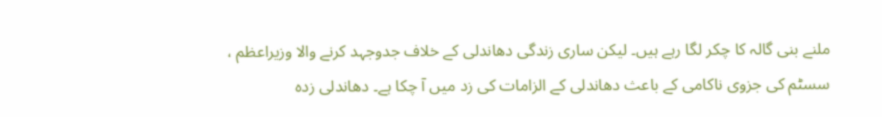ملنے بنی گالہ کا چکر لگا رہے ہیں۔ لیکن ساری زندگی دھاندلی کے خلاف جدوجہد کرنے والا وزیراعظم ، سسٹم کی جزوی ناکامی کے باعث دھاندلی کے الزامات کی زد میں آ چکا ہے۔ دھاندلی زدہ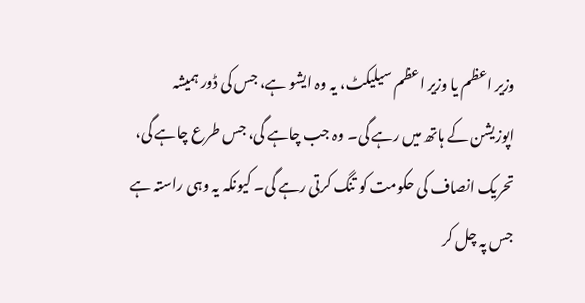وزیر اعظم یا وزیر اعظم سیلیکٹ، یہ وہ ایشو ہے، جس کی ڈور ہمیشہ اپوزیشن کے ہاتھ میں رہے گی۔ وہ جب چاہے گی، جس طرع چاہے گی، تحریک انصاف کی حکومت کو تنگ کرتی رہے گی۔ کیونکہ یہ وہی راستہ ہے جس پہ چل کر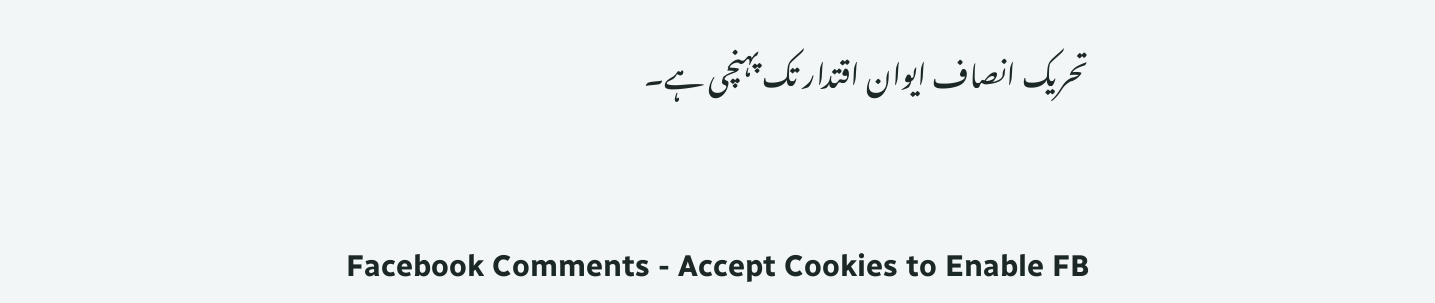تحریک انصاف ایوان اقتدار تک پہنچی ہے۔


Facebook Comments - Accept Cookies to Enable FB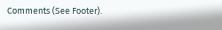Comments (See Footer).